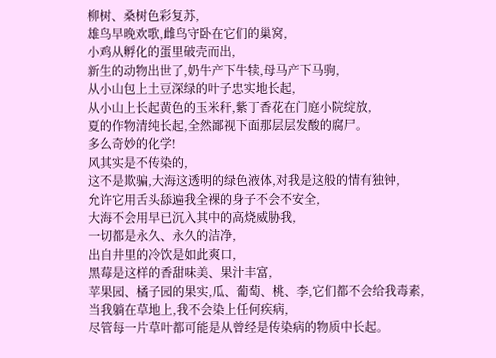柳树、桑树色彩复苏,
雄鸟早晚欢歌,雌鸟守卧在它们的巢窝,
小鸡从孵化的蛋里破壳而出,
新生的动物出世了,奶牛产下牛犊,母马产下马驹,
从小山包上土豆深绿的叶子忠实地长起,
从小山上长起黄色的玉米秆,紫丁香花在门庭小院绽放,
夏的作物清纯长起,全然鄙视下面那层层发酸的腐尸。
多么奇妙的化学!
风其实是不传染的,
这不是欺骗,大海这透明的绿色液体,对我是这般的情有独钟,
允许它用舌头舔遍我全裸的身子不会不安全,
大海不会用早已沉入其中的高烧威胁我,
一切都是永久、永久的洁净,
出自井里的冷饮是如此爽口,
黑莓是这样的香甜味美、果汁丰富,
苹果园、橘子园的果实,瓜、葡萄、桃、李,它们都不会给我毒素,
当我躺在草地上,我不会染上任何疾病,
尽管每一片草叶都可能是从曾经是传染病的物质中长起。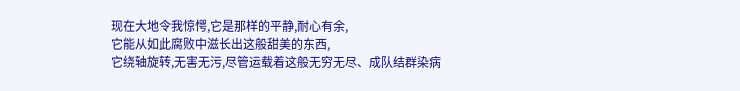现在大地令我惊愕,它是那样的平静,耐心有余,
它能从如此腐败中滋长出这般甜美的东西,
它绕轴旋转,无害无污,尽管运载着这般无穷无尽、成队结群染病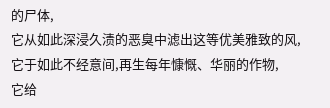的尸体,
它从如此深浸久渍的恶臭中滤出这等优美雅致的风,
它于如此不经意间,再生每年慷慨、华丽的作物,
它给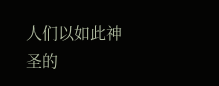人们以如此神圣的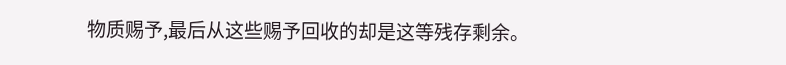物质赐予,最后从这些赐予回收的却是这等残存剩余。